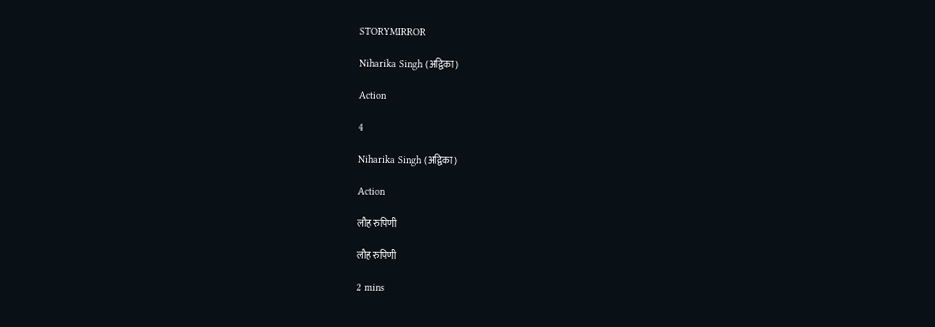STORYMIRROR

Niharika Singh (अद्विका)

Action

4

Niharika Singh (अद्विका)

Action

लौह रुपिणी

लौह रुपिणी

2 mins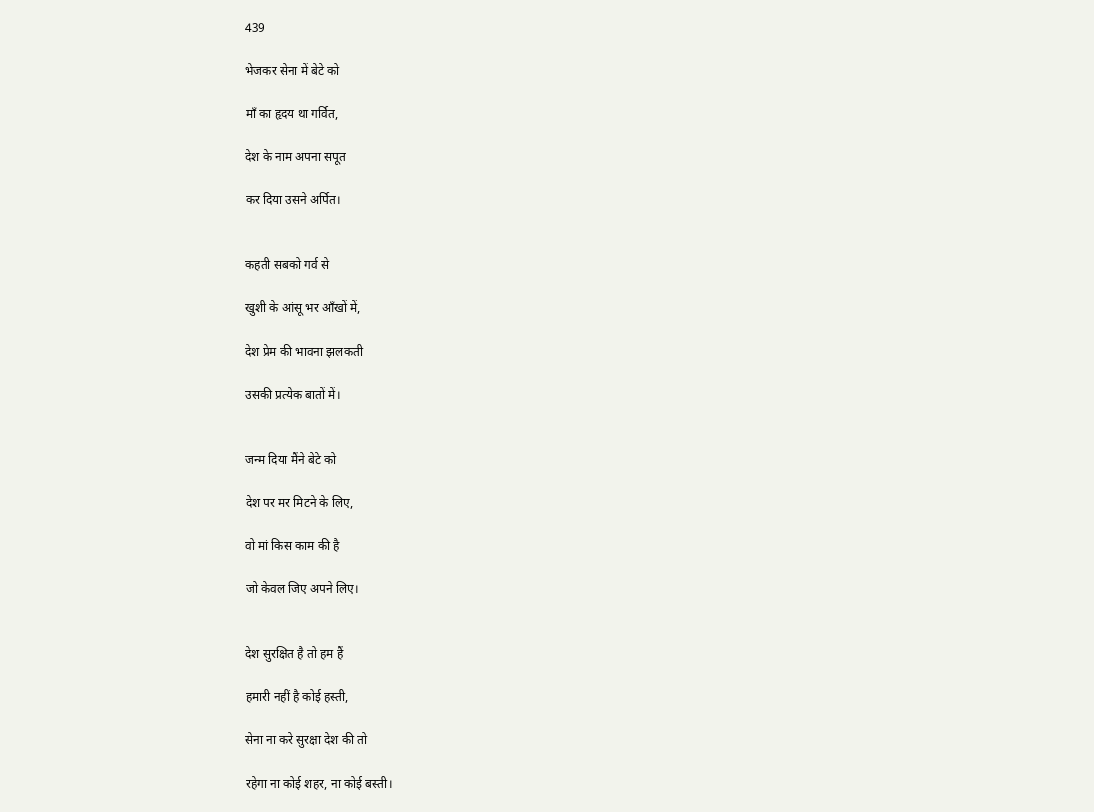439

भेजकर सेना में बेटे को

माँ का हृदय था गर्वित,

देश के नाम अपना सपूत

कर दिया उसने अर्पित।


कहती सबको गर्व से

खुशी के आंसू भर आँखों में,

देश प्रेम की भावना झलकती

उसकी प्रत्येक बातों में।


जन्म दिया मैंने बेटे को

देश पर मर मिटने के लिए,

वो मां किस काम की है

जो केवल जिए अपने लिए।


देश सुरक्षित है तो हम हैं

हमारी नहीं है कोई हस्ती,

सेना ना करे सुरक्षा देश की तो

रहेगा ना कोई शहर, ना कोई बस्ती।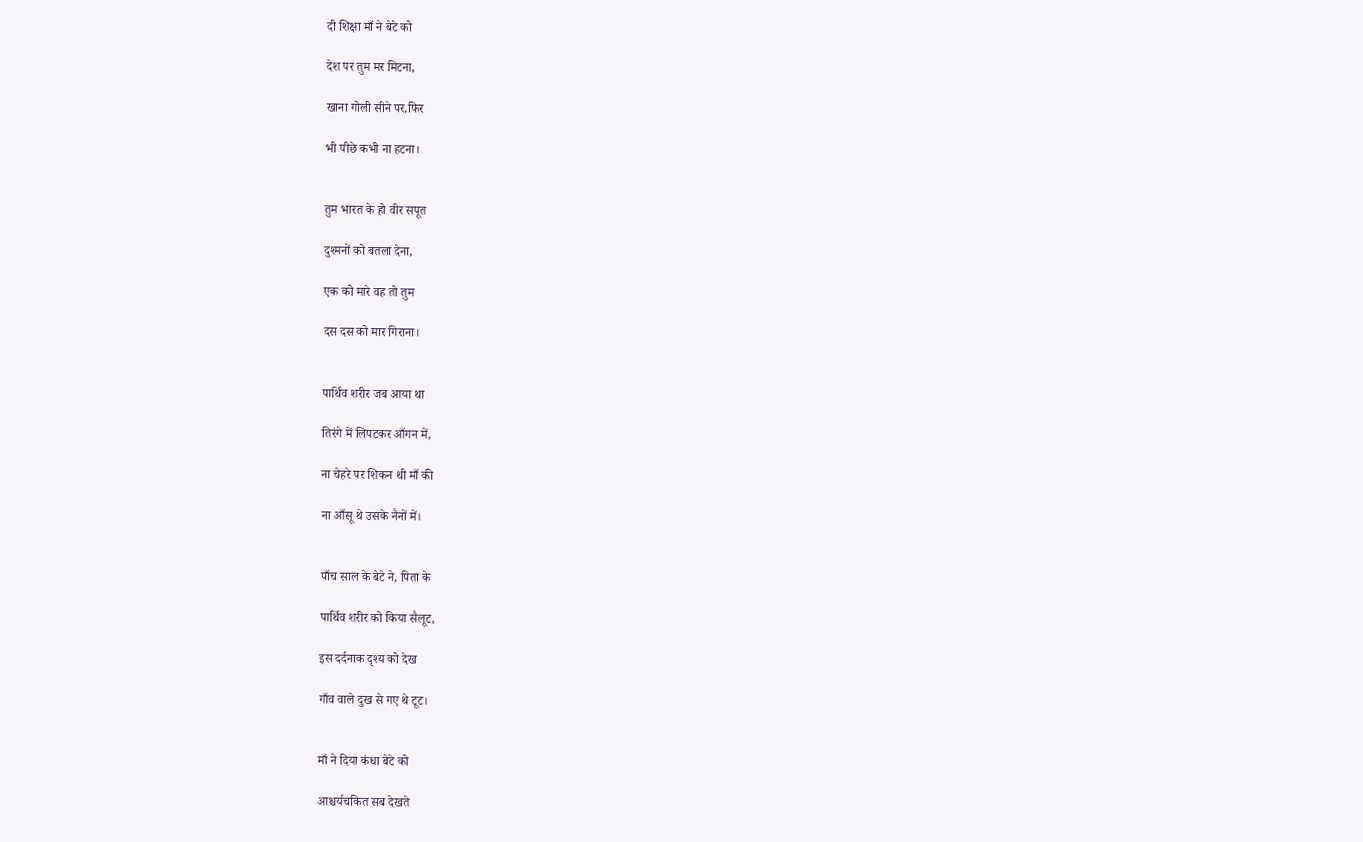दी शिक्षा माँ ने बेटे को

देश पर तुम मर मिटना,

खाना गोली सीने पर,फिर

भी पीछे कभी ना हटना।


तुम भारत के हो वीर सपूत

दुश्मनों को बतला देना,

एक को मारे वह तो तुम

दस दस को मार गिराना।


पार्थिव शरीर जब आया था

तिरंगे में लिपटकर आँगन में,

ना चेहरे पर शिकन थी माँ की

ना आँसू थे उसके नैनों में।


पाँच साल के बेटे ने, पिता के

पार्थिव शरीर को किया सैलूट,

इस दर्दनाक दृश्य को देख

गाँव वाले दुख से गए थे टूट।


माँ ने दिया कंधा बेटे को

आश्चर्यचकित सब देखते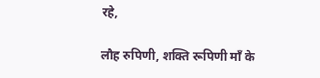रहे,

लौह रुपिणी, शक्ति रूपिणी माँ के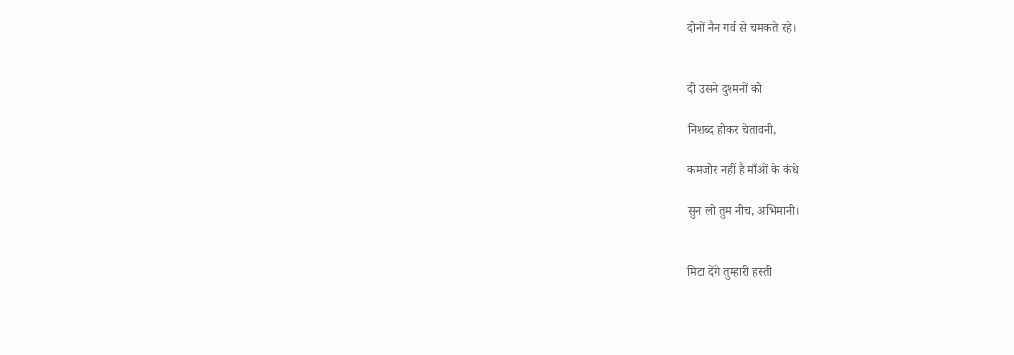दोनों नैन गर्व से चमकते रहे।


दी उसने दुश्मनों को

निशब्द होकर चेतावनी,

कमजोर नहीं है माँओं के कंधे

सुन लो तुम नीच, अभिमानी।


मिटा देंगे तुम्हारी हस्ती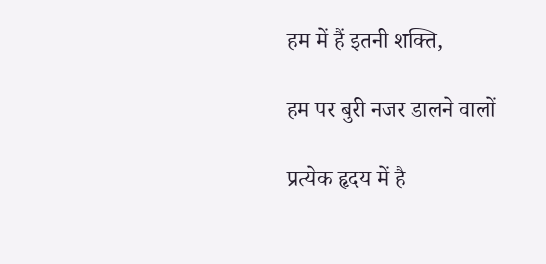हम में हैं इतनी शक्ति,

हम पर बुरी नजर डालने वालों

प्रत्येक हृदय में है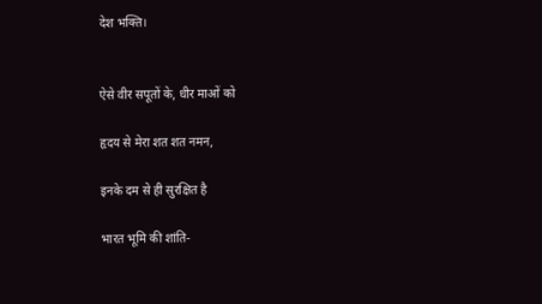देश भक्ति।


ऐसे वीर सपूतों के, धीर माओं को

हृदय से मेरा शत शत नमन,

इनके दम से ही सुरक्षित है

भारत भूमि की शांति-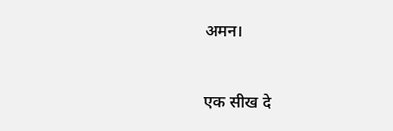अमन।


एक सीख दे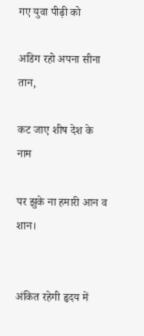गए युवा पीढ़ी को

अडिग रहो अपना सीना तान,

कट जाए शीष देश के नाम

पर झुके ना हमारी आन व शान।


अंकित रहेगी हृदय में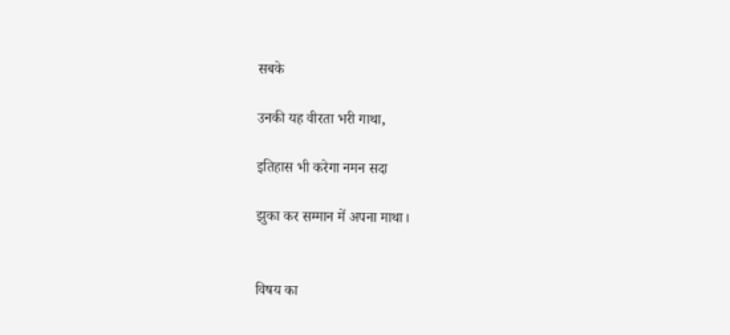सबके

उनकी यह वीरता भरी गाथा,

इतिहास भी करेगा नमन सदा

झुका कर सम्मान में अपना माथा।


विषय का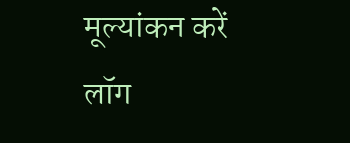मूल्यांकन करें
लॉग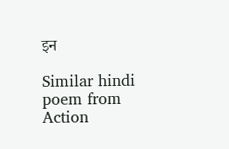इन

Similar hindi poem from Action